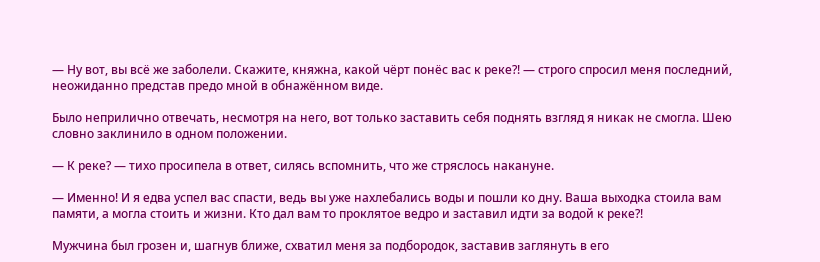— Ну вот, вы всё же заболели. Скажите, княжна, какой чёрт понёс вас к реке?! — строго спросил меня последний, неожиданно представ предо мной в обнажённом виде.

Было неприлично отвечать, несмотря на него, вот только заставить себя поднять взгляд я никак не смогла. Шею словно заклинило в одном положении.

— К реке? — тихо просипела в ответ, силясь вспомнить, что же стряслось накануне.

— Именно! И я едва успел вас спасти, ведь вы уже нахлебались воды и пошли ко дну. Ваша выходка стоила вам памяти, а могла стоить и жизни. Кто дал вам то проклятое ведро и заставил идти за водой к реке?!

Мужчина был грозен и, шагнув ближе, схватил меня за подбородок, заставив заглянуть в его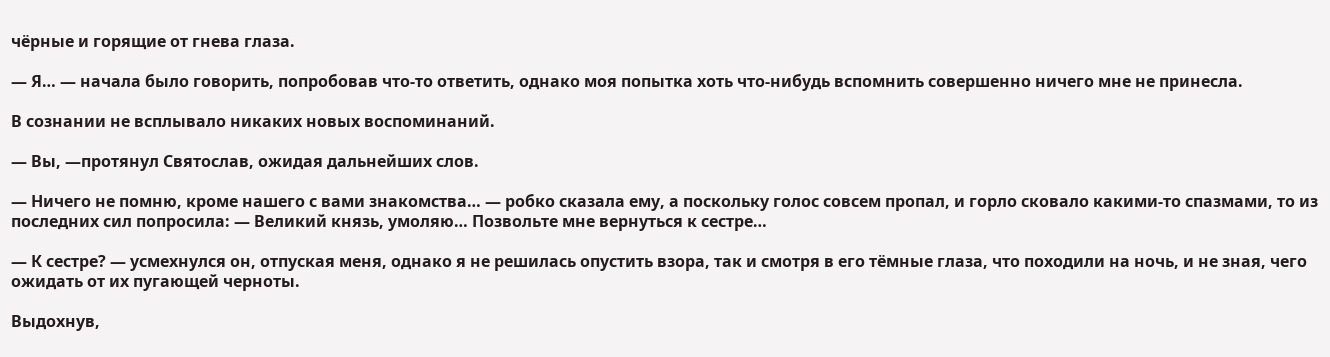чёрные и горящие от гнева глаза.

— Я… — начала было говорить, попробовав что-то ответить, однако моя попытка хоть что-нибудь вспомнить совершенно ничего мне не принесла.

В сознании не всплывало никаких новых воспоминаний.

— Вы, —протянул Святослав, ожидая дальнейших слов.

— Ничего не помню, кроме нашего с вами знакомства… — робко сказала ему, а поскольку голос совсем пропал, и горло сковало какими-то спазмами, то из последних сил попросила: — Великий князь, умоляю… Позвольте мне вернуться к сестре…

— К сестре? — усмехнулся он, отпуская меня, однако я не решилась опустить взора, так и смотря в его тёмные глаза, что походили на ночь, и не зная, чего ожидать от их пугающей черноты.

Выдохнув,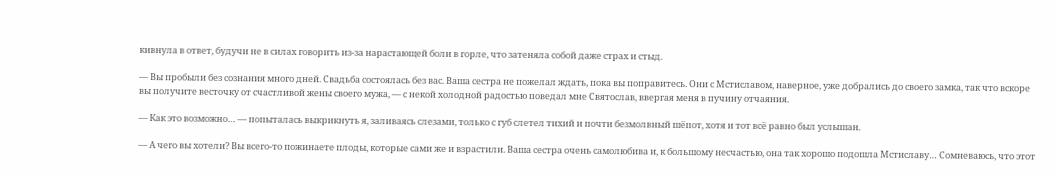кивнула в ответ, будучи не в силах говорить из-за нарастающей боли в горле, что затеняла собой даже страх и стыд.

— Вы пробыли без сознания много дней. Свадьба состоялась без вас. Ваша сестра не пожелал ждать, пока вы поправитесь. Они с Мстиславом, наверное, уже добрались до своего замка, так что вскоре вы получите весточку от счастливой жены своего мужа, — с некой холодной радостью поведал мне Святослав, ввергая меня в пучину отчаяния.

— Как это возможно… — попыталась выкрикнуть я, заливаясь слезами, только с губ слетел тихий и почти безмолвный шёпот, хотя и тот всё равно был услышан.

— А чего вы хотели? Вы всего-то пожинаете плоды, которые сами же и взрастили. Ваша сестра очень самолюбива и, к большому несчастью, она так хорошо подошла Мстиславу… Сомневаюсь, что этот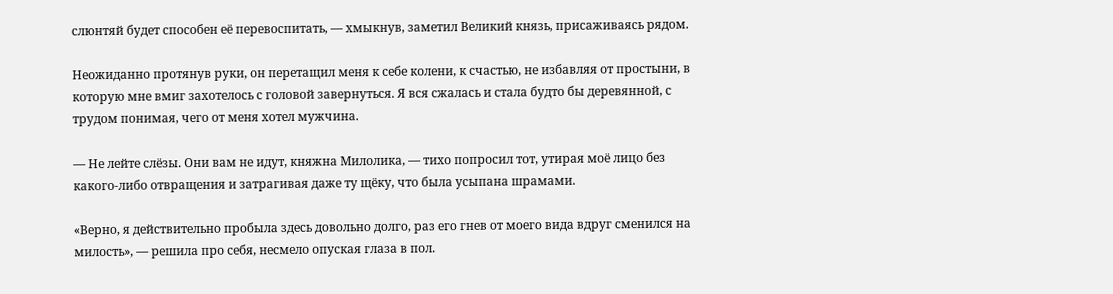слюнтяй будет способен её перевоспитать, — хмыкнув, заметил Великий князь, присаживаясь рядом.

Неожиданно протянув руки, он перетащил меня к себе колени, к счастью, не избавляя от простыни, в которую мне вмиг захотелось с головой завернуться. Я вся сжалась и стала будто бы деревянной, с трудом понимая, чего от меня хотел мужчина.

— Не лейте слёзы. Они вам не идут, княжна Милолика, — тихо попросил тот, утирая моё лицо без какого-либо отвращения и затрагивая даже ту щёку, что была усыпана шрамами.

«Верно, я действительно пробыла здесь довольно долго, раз его гнев от моего вида вдруг сменился на милость», — решила про себя, несмело опуская глаза в пол.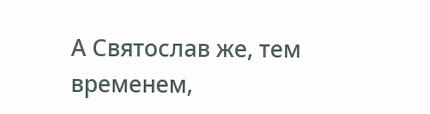А Святослав же, тем временем,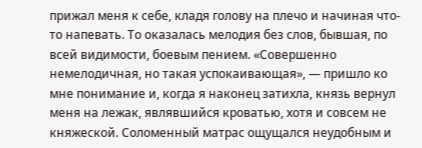прижал меня к себе, кладя голову на плечо и начиная что-то напевать. То оказалась мелодия без слов, бывшая, по всей видимости, боевым пением. «Совершенно немелодичная, но такая успокаивающая», — пришло ко мне понимание и, когда я наконец затихла, князь вернул меня на лежак, являвшийся кроватью, хотя и совсем не княжеской. Соломенный матрас ощущался неудобным и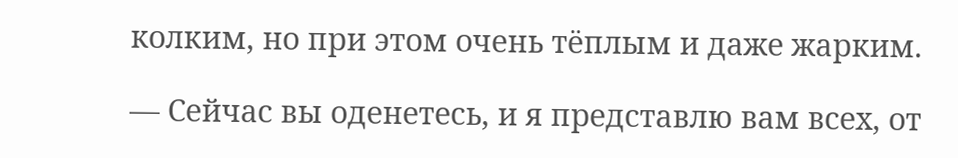колким, но при этом очень тёплым и даже жарким.

— Сейчас вы оденетесь, и я представлю вам всех, от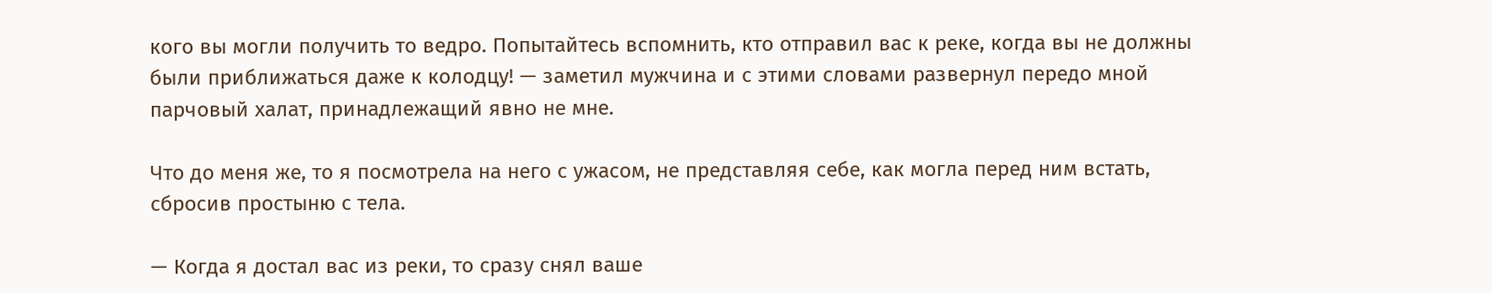кого вы могли получить то ведро. Попытайтесь вспомнить, кто отправил вас к реке, когда вы не должны были приближаться даже к колодцу! — заметил мужчина и с этими словами развернул передо мной парчовый халат, принадлежащий явно не мне.

Что до меня же, то я посмотрела на него с ужасом, не представляя себе, как могла перед ним встать, сбросив простыню с тела.

— Когда я достал вас из реки, то сразу снял ваше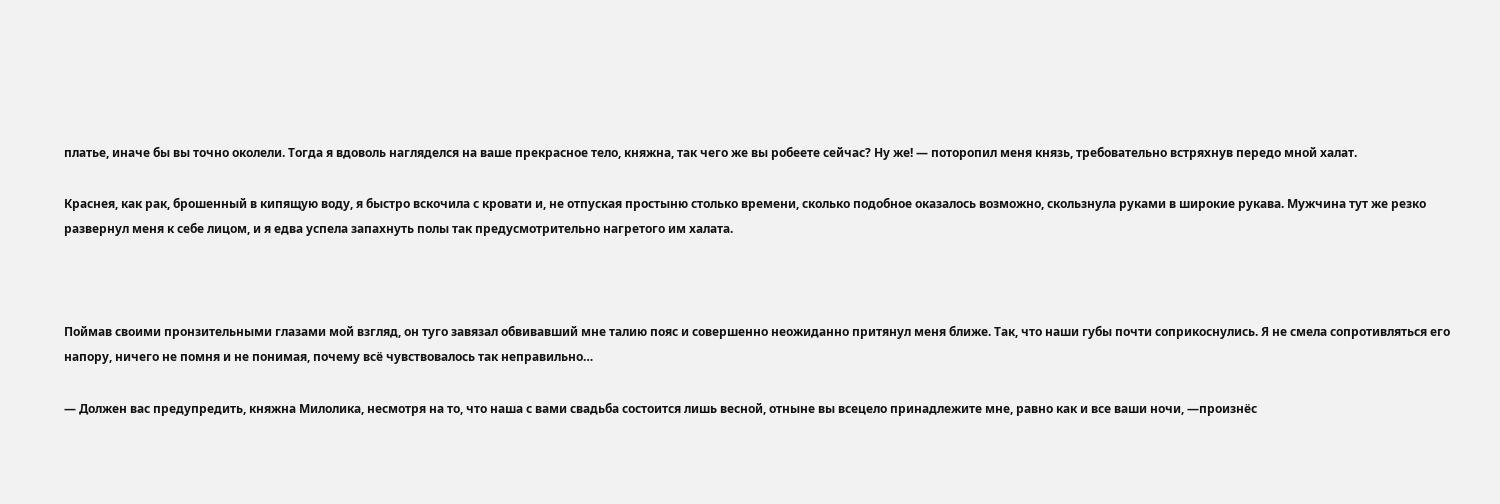платье, иначе бы вы точно околели. Тогда я вдоволь нагляделся на ваше прекрасное тело, княжна, так чего же вы робеете сейчас? Ну же! — поторопил меня князь, требовательно встряхнув передо мной халат.

Краснея, как рак, брошенный в кипящую воду, я быстро вскочила с кровати и, не отпуская простыню столько времени, сколько подобное оказалось возможно, скользнула руками в широкие рукава. Мужчина тут же резко развернул меня к себе лицом, и я едва успела запахнуть полы так предусмотрительно нагретого им халата.



Поймав своими пронзительными глазами мой взгляд, он туго завязал обвивавший мне талию пояс и совершенно неожиданно притянул меня ближе. Так, что наши губы почти соприкоснулись. Я не смела сопротивляться его напору, ничего не помня и не понимая, почему всё чувствовалось так неправильно…

— Должен вас предупредить, княжна Милолика, несмотря на то, что наша с вами свадьба состоится лишь весной, отныне вы всецело принадлежите мне, равно как и все ваши ночи, —произнёс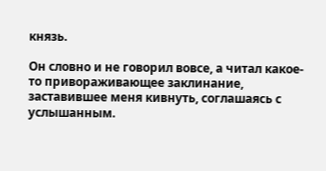князь.

Он словно и не говорил вовсе, а читал какое-то привораживающее заклинание, заставившее меня кивнуть, соглашаясь с услышанным.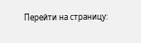Перейти на страницу: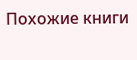Похожие книги